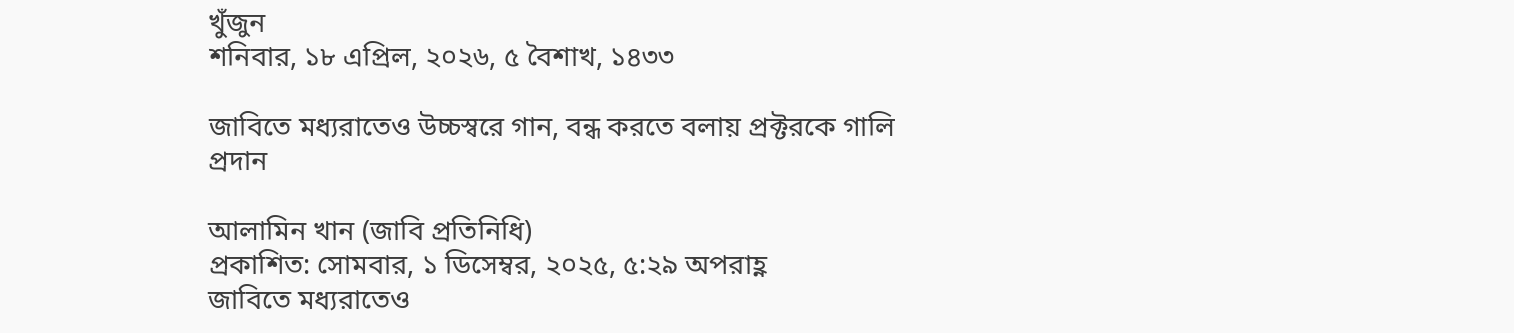খুঁজুন
শনিবার, ১৮ এপ্রিল, ২০২৬, ৫ বৈশাখ, ১৪৩৩

জাবিতে মধ্যরাতেও উচ্চস্বরে গান, বন্ধ করতে বলায় প্রক্টরকে গালি প্রদান

আলামিন খান (জাবি প্রতিনিধি)
প্রকাশিত: সোমবার, ১ ডিসেম্বর, ২০২৫, ৫:২৯ অপরাহ্ণ
জাবিতে মধ্যরাতেও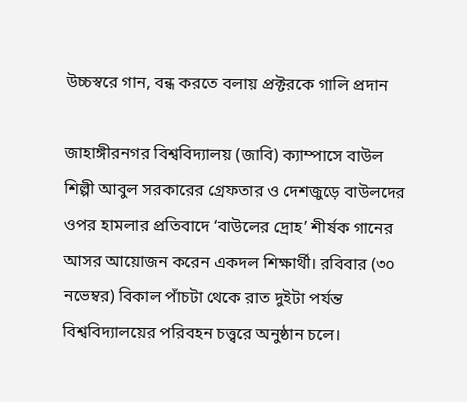উচ্চস্বরে গান, বন্ধ করতে বলায় প্রক্টরকে গালি প্রদান

জাহাঙ্গীরনগর বিশ্ববিদ্যালয় (জাবি) ক্যাম্পাসে বাউল শিল্পী আবুল সরকারের গ্রেফতার ও দেশজুড়ে বাউলদের ওপর হামলার প্রতিবাদে ‘বাউলের দ্রোহ’ শীর্ষক গানের আসর আয়োজন করেন একদল শিক্ষার্থী। রবিবার (৩০ নভেম্বর) বিকাল পাঁচটা থেকে রাত দুইটা পর্যন্ত বিশ্ববিদ্যালয়ের পরিবহন চত্ত্বরে অনুষ্ঠান চলে।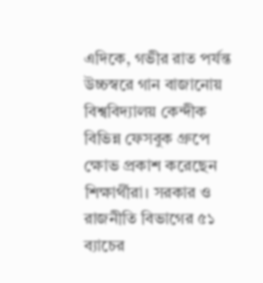এদিকে, গভীর রাত পর্যন্ত উচ্চস্বরে গান বাজানোয় বিশ্ববিদ্যালয় কেন্দীক বিভিন্ন ফেসবুক গ্রুপে ক্ষোভ প্রকাশ করেছেন শিক্ষার্থীরা। সরকার ও রাজনীতি বিভাগের ৫১ ব্যাচের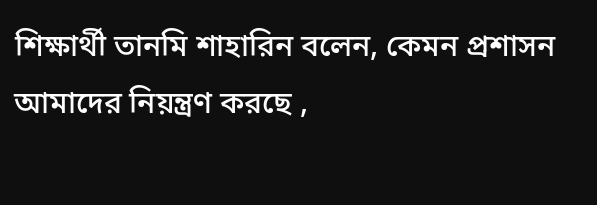শিক্ষার্থী তানমি শাহারিন বলেন, কেমন প্রশাসন আমাদের নিয়ন্ত্রণ করছে ,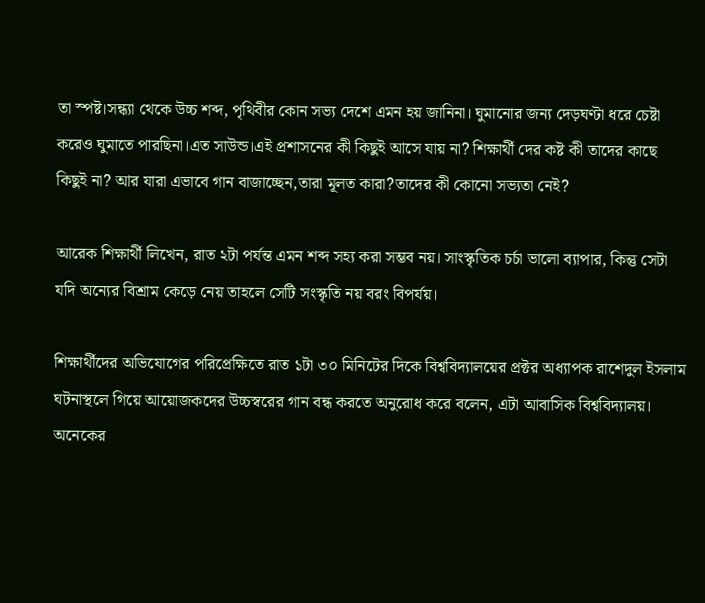তা স্পষ্ট।সন্ধ্যা থেকে উচ্চ শব্দ, পৃথিবীর কোন সভ্য দেশে এমন হয় জানিনা। ঘুমানোর জন্য দেড়ঘণ্টা ধরে চেষ্টা করেও ঘুমাতে পারছিনা।এত সাউন্ড।এই প্রশাসনের কী কিছুই আসে যায় না? শিক্ষার্থী দের কষ্ট কী তাদের কাছে কিছুই না? আর যারা এভাবে গান বাজাচ্ছেন,তারা মূলত কারা?তাদের কী কোনো সভ্যতা নেই?

আরেক শিক্ষার্থী লিখেন, রাত ২টা পর্যন্ত এমন শব্দ সহ্য করা সম্ভব নয়। সাংস্কৃতিক চর্চা ভালো ব্যাপার, কিন্তু সেটা যদি অন্যের বিশ্রাম কেড়ে নেয় তাহলে সেটি সংস্কৃতি নয় বরং বিপর্যয়।

শিক্ষার্থীদের অভিযোগের পরিপ্রেক্ষিতে রাত ১টা ৩০ মিনিটের দিকে বিশ্ববিদ্যালয়ের প্রক্টর অধ্যাপক রাশেদুল ইসলাম ঘটনাস্থলে গিয়ে আয়োজকদের উচ্চস্বরের গান বন্ধ করতে অনুরোধ করে বলেন, এটা আবাসিক বিশ্ববিদ্যালয়। অনেকের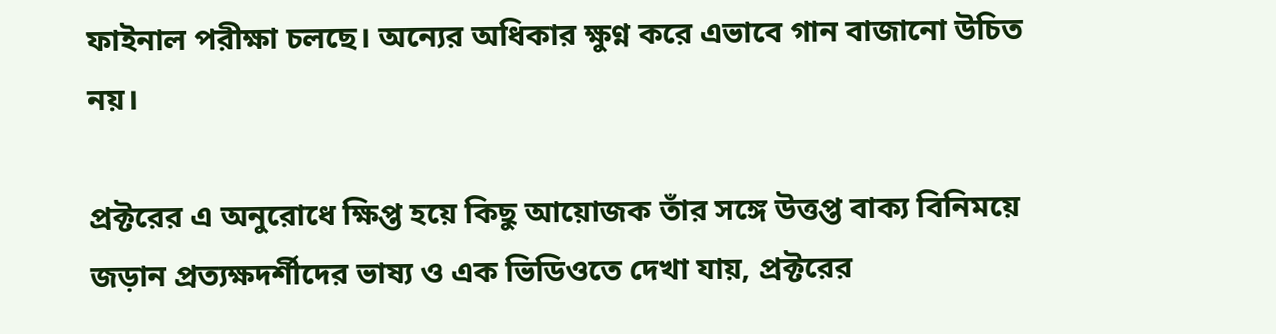ফাইনাল পরীক্ষা চলছে। অন্যের অধিকার ক্ষুণ্ন করে এভাবে গান বাজানো উচিত নয়।

প্রক্টরের এ অনুরোধে ক্ষিপ্ত হয়ে কিছু আয়োজক তাঁর সঙ্গে উত্তপ্ত বাক্য বিনিময়ে জড়ান প্রত্যক্ষদর্শীদের ভাষ্য ও এক ভিডিওতে দেখা যায়, প্রক্টরের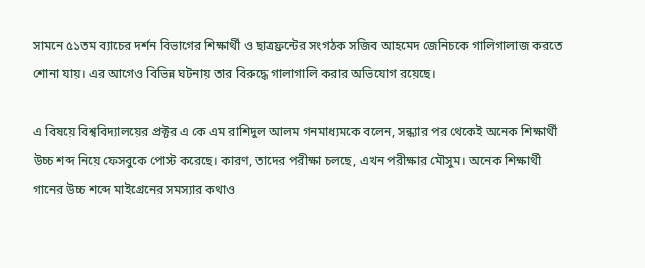সামনে ৫১তম ব্যাচের দর্শন বিভাগের শিক্ষার্থী ও ছাত্রফ্রন্টের সংগঠক সজিব আহমেদ জেনিচকে গালিগালাজ করতে শোনা যায়। এর আগেও বিভিন্ন ঘটনায় তার বিরুদ্ধে গালাগালি করার অভিযোগ রয়েছে।

এ বিষয়ে বিশ্ববিদ্যালয়ের প্রক্টর এ কে এম রাশিদুল আলম গনমাধ্যমকে বলেন, সন্ধ্যার পর থেকেই অনেক শিক্ষার্থী উচ্চ শব্দ নিয়ে ফেসবুকে পোস্ট করেছে। কারণ, তাদের পরীক্ষা চলছে, এখন পরীক্ষার মৌসুম। অনেক শিক্ষার্থী গানের উচ্চ শব্দে মাইগ্রেনের সমস্যার কথাও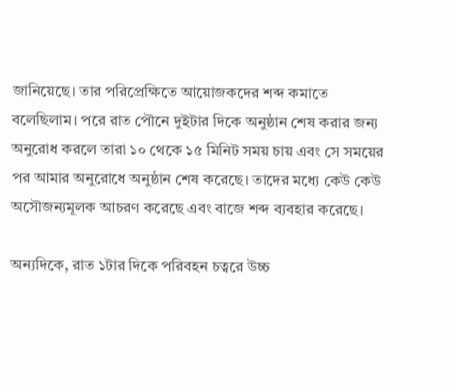জানিয়েছে। তার পরিপ্রেক্ষিতে আয়োজকদের শব্দ কমাতে বলেছিলাম। পরে রাত পৌনে দুইটার দিকে অনুষ্ঠান শেষ করার জন্য অনুরোধ করলে তারা ১০ থেকে ১৫ মিনিট সময় চায় এবং সে সময়ের পর আমার অনুরোধে অনুষ্ঠান শেষ করেছে। তাদের মধ্যে কেউ কেউ অসৌজন্যমূলক আচরণ করেছে এবং বাজে শব্দ ব্যবহার করেছে।

অন্যদিকে, রাত ১টার দিকে পরিবহন চত্বরে উচ্চ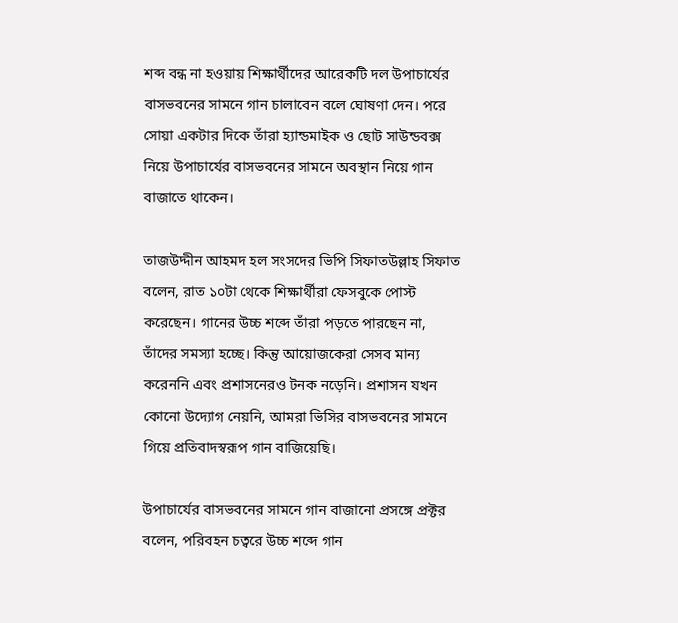শব্দ বন্ধ না হওয়ায় শিক্ষার্থীদের আরেকটি দল উপাচার্যের বাসভবনের সামনে গান চালাবেন বলে ঘোষণা দেন। পরে সোয়া একটার দিকে তাঁরা হ্যান্ডমাইক ও ছোট সাউন্ডবক্স নিয়ে উপাচার্যের বাসভবনের সামনে অবস্থান নিয়ে গান বাজাতে থাকেন।

তাজউদ্দীন আহমদ হল সংসদের ভিপি সিফাতউল্লাহ সিফাত বলেন, রাত ১০টা থেকে শিক্ষার্থীরা ফেসবুকে পোস্ট করেছেন। গানের উচ্চ শব্দে তাঁরা পড়তে পারছেন না, তাঁদের সমস্যা হচ্ছে। কিন্তু আয়োজকেরা সেসব মান্য করেননি এবং প্রশাসনেরও টনক নড়েনি। প্রশাসন যখন কোনো উদ্যোগ নেয়নি, আমরা ভিসির বাসভবনের সামনে গিয়ে প্রতিবাদস্বরূপ গান বাজিয়েছি।

উপাচার্যের বাসভবনের সামনে গান বাজানো প্রসঙ্গে প্রক্টর বলেন, পরিবহন চত্বরে উচ্চ শব্দে গান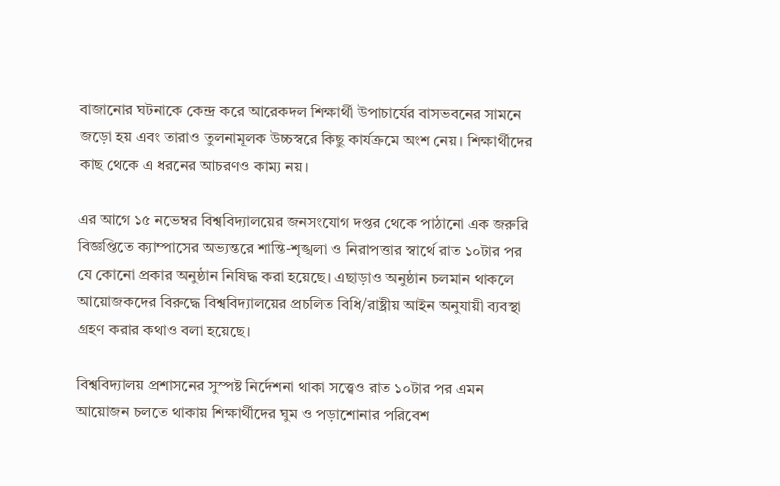বাজানোর ঘটনাকে কেন্দ্র করে আরেকদল শিক্ষার্থী উপাচার্যের বাসভবনের সামনে জড়ো হয় এবং তারাও তুলনামূলক উচ্চস্বরে কিছু কার্যক্রমে অংশ নেয়। শিক্ষার্থীদের কাছ থেকে এ ধরনের আচরণও কাম্য নয়।

এর আগে ১৫ নভেম্বর বিশ্ববিদ্যালয়ের জনসংযোগ দপ্তর থেকে পাঠানো এক জরুরি বিজ্ঞপ্তিতে ক্যাম্পাসের অভ্যন্তরে শান্তি-শৃঙ্খলা ও নিরাপত্তার স্বার্থে রাত ১০টার পর যে কোনো প্রকার অনুষ্ঠান নিষিদ্ধ করা হয়েছে। এছাড়াও অনুষ্ঠান চলমান থাকলে আয়োজকদের বিরুদ্ধে বিশ্ববিদ্যালয়ের প্রচলিত বিধি/রাষ্ট্রীয় আইন অনুযায়ী ব্যবস্থা গ্রহণ করার কথাও বলা হয়েছে।

বিশ্ববিদ্যালয় প্রশাসনের সুস্পষ্ট নির্দেশনা থাকা সত্ত্বেও রাত ১০টার পর এমন আয়োজন চলতে থাকায় শিক্ষার্থীদের ঘুম ও পড়াশোনার পরিবেশ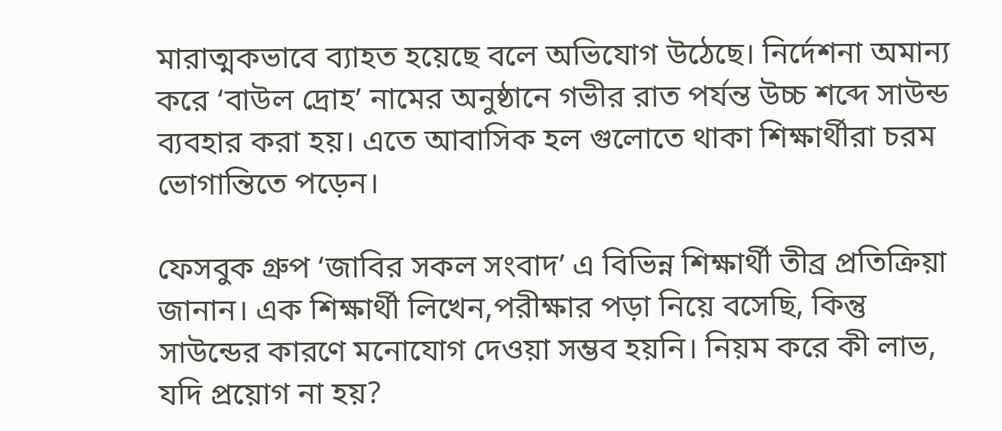মারাত্মকভাবে ব্যাহত হয়েছে বলে অভিযোগ উঠেছে। নির্দেশনা অমান্য করে ‘বাউল দ্রোহ’ নামের অনুষ্ঠানে গভীর রাত পর্যন্ত উচ্চ শব্দে সাউন্ড ব্যবহার করা হয়। এতে আবাসিক হল গুলোতে থাকা শিক্ষার্থীরা চরম ভোগান্তিতে পড়েন।

ফেসবুক গ্রুপ ‘জাবির সকল সংবাদ’ এ বিভিন্ন শিক্ষার্থী তীব্র প্রতিক্রিয়া জানান। এক শিক্ষার্থী লিখেন,পরীক্ষার পড়া নিয়ে বসেছি, কিন্তু সাউন্ডের কারণে মনোযোগ দেওয়া সম্ভব হয়নি। নিয়ম করে কী লাভ, যদি প্রয়োগ না হয়?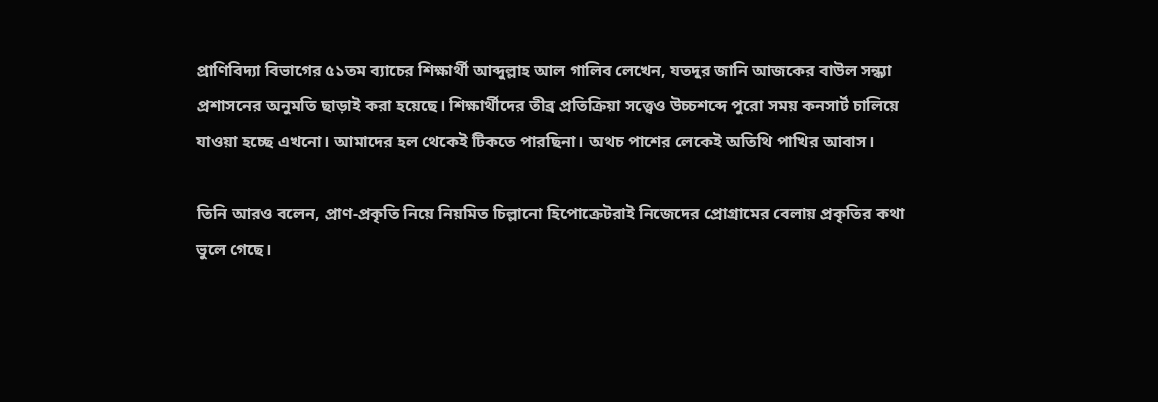প্রাণিবিদ্যা বিভাগের ৫১তম ব্যাচের শিক্ষার্থী আব্দুল্লাহ আল গালিব লেখেন, যতদুর জানি আজকের বাউল সন্ধ্যা প্রশাসনের অনুমতি ছাড়াই করা হয়েছে। শিক্ষার্থীদের তীব্র প্রতিক্রিয়া সত্ত্বেও উচ্চশব্দে পুরো সময় কনসার্ট চালিয়ে যাওয়া হচ্ছে এখনো। আমাদের হল থেকেই টিকতে পারছিনা। অথচ পাশের লেকেই অতিথি পাখির আবাস।

তিনি আরও বলেন, প্রাণ-প্রকৃতি নিয়ে নিয়মিত চিল্লানো হিপোক্রেটরাই নিজেদের প্রোগ্রামের বেলায় প্রকৃতির কথা ভুলে গেছে।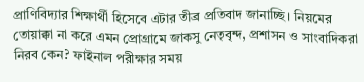প্রাণিবিদ্যার শিক্ষার্থী হিসেবে এটার তীব্র প্রতিবাদ জানাচ্ছি। নিয়মের তোয়াক্কা না করে এমন প্রোগ্রামে জাকসু নেতৃবৃন্দ, প্রশাসন ও সাংবাদিকরা নিরব কেন? ফাইনাল পরীক্ষার সময়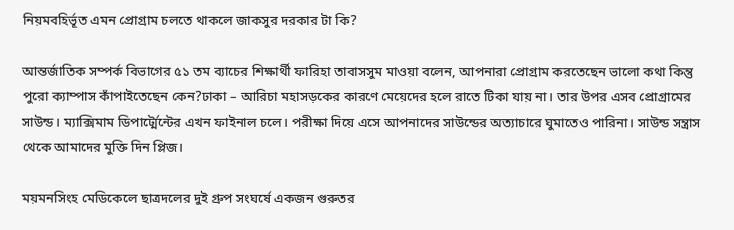নিয়মবহির্ভূত এমন প্রোগ্রাম চলতে থাকলে জাকসুর দরকার টা কি?

আন্তর্জাতিক সম্পর্ক বিভাগের ৫১ তম ব্যাচের শিক্ষার্থী ফারিহা তাবাসসুম মাওয়া বলেন, আপনারা প্রোগ্রাম করতেছেন ভালো কথা কিন্তু পুরো ক্যাম্পাস কাঁপাইতেছেন কেন?ঢাকা – আরিচা মহাসড়কের কারণে মেয়েদের হলে রাতে টিকা যায় না। তার উপর এসব প্রোগ্রামের সাউন্ড। ম্যাক্সিমাম ডিপার্ট্মেন্টের এখন ফাইনাল চলে। পরীক্ষা দিয়ে এসে আপনাদের সাউন্ডের অত্যাচারে ঘুমাতেও পারিনা। সাউন্ড সন্ত্রাস থেকে আমাদের মুক্তি দিন প্লিজ।

ময়মনসিংহ মেডিকেলে ছাত্রদলের দুই গ্রুপ সংঘর্ষে একজন গুরুতর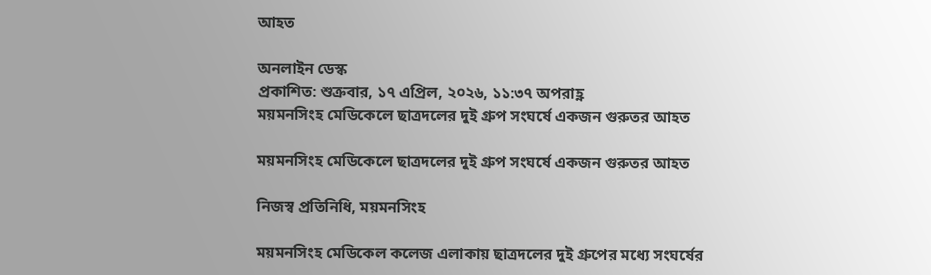আহত

অনলাইন ডেস্ক
প্রকাশিত: শুক্রবার, ১৭ এপ্রিল, ২০২৬, ১১:৩৭ অপরাহ্ণ
ময়মনসিংহ মেডিকেলে ছাত্রদলের দুই গ্রুপ সংঘর্ষে একজন গুরুতর আহত

ময়মনসিংহ মেডিকেলে ছাত্রদলের দুই গ্রুপ সংঘর্ষে একজন গুরুতর আহত

নিজস্ব প্রতিনিধি, ময়মনসিংহ

ময়মনসিংহ মেডিকেল কলেজ এলাকায় ছাত্রদলের দুই গ্রুপের মধ্যে সংঘর্ষের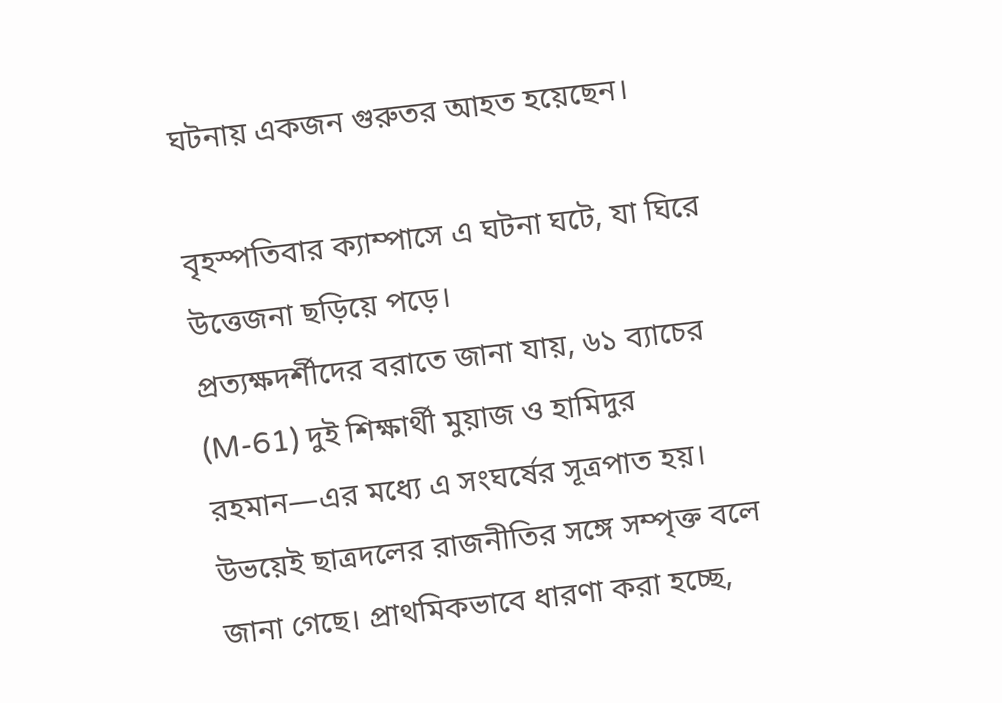ঘটনায় একজন গুরুতর আহত হয়েছেন।

বৃহস্পতিবার ক্যাম্পাসে এ ঘটনা ঘটে, যা ঘিরে উত্তেজনা ছড়িয়ে পড়ে।
প্রত্যক্ষদর্শীদের বরাতে জানা যায়, ৬১ ব্যাচের (M-61) দুই শিক্ষার্থী মুয়াজ ও হামিদুর রহমান—এর মধ্যে এ সংঘর্ষের সূত্রপাত হয়। উভয়েই ছাত্রদলের রাজনীতির সঙ্গে সম্পৃক্ত বলে জানা গেছে। প্রাথমিকভাবে ধারণা করা হচ্ছে,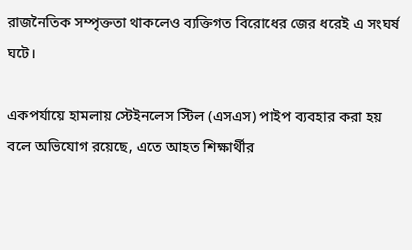রাজনৈতিক সম্পৃক্ততা থাকলেও ব্যক্তিগত বিরোধের জের ধরেই এ সংঘর্ষ ঘটে।

একপর্যায়ে হামলায় স্টেইনলেস স্টিল (এসএস) পাইপ ব্যবহার করা হয় বলে অভিযোগ রয়েছে, এতে আহত শিক্ষার্থীর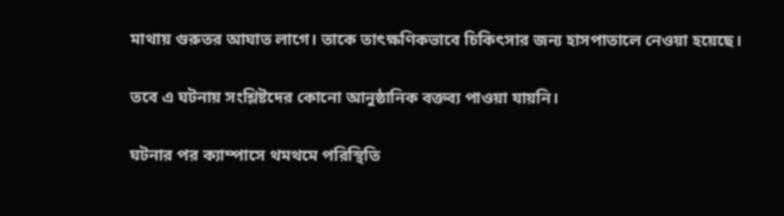মাথায় গুরুতর আঘাত লাগে। তাকে তাৎক্ষণিকভাবে চিকিৎসার জন্য হাসপাতালে নেওয়া হয়েছে।

তবে এ ঘটনায় সংশ্লিষ্টদের কোনো আনুষ্ঠানিক বক্তব্য পাওয়া যায়নি।

ঘটনার পর ক্যাম্পাসে থমথমে পরিস্থিতি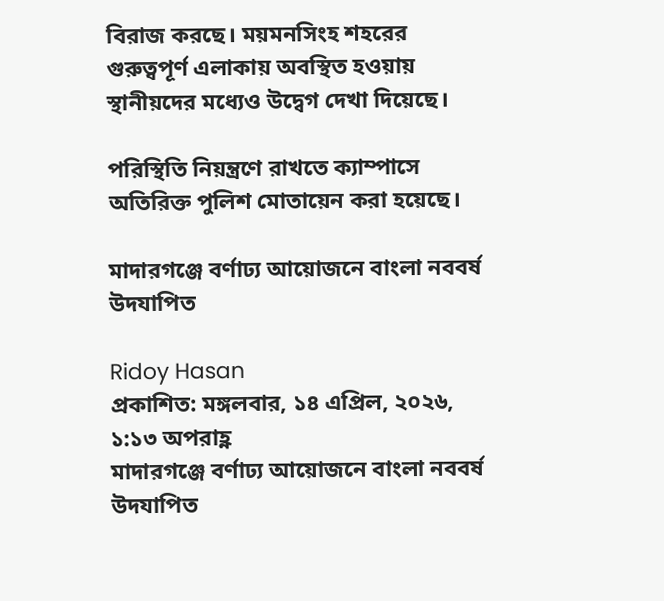বিরাজ করছে। ময়মনসিংহ শহরের গুরুত্বপূর্ণ এলাকায় অবস্থিত হওয়ায় স্থানীয়দের মধ্যেও উদ্বেগ দেখা দিয়েছে।

পরিস্থিতি নিয়ন্ত্রণে রাখতে ক্যাম্পাসে অতিরিক্ত পুলিশ মোতায়েন করা হয়েছে।

মাদারগঞ্জে বর্ণাঢ্য আয়োজনে বাংলা নববর্ষ উদযাপিত

Ridoy Hasan
প্রকাশিত: মঙ্গলবার, ১৪ এপ্রিল, ২০২৬, ১:১৩ অপরাহ্ণ
মাদারগঞ্জে বর্ণাঢ্য আয়োজনে বাংলা নববর্ষ উদযাপিত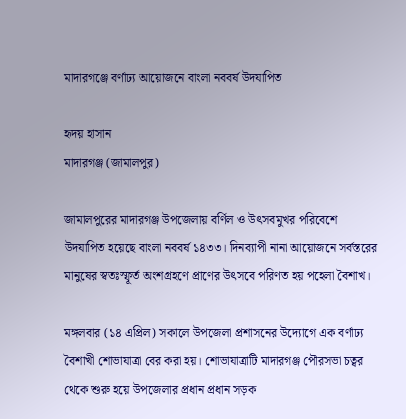মাদারগঞ্জে বর্ণাঢ্য আয়োজনে বাংলা নববর্ষ উদযাপিত

হৃদয় হাসান
মাদারগঞ্জ (জামালপুর)

জামালপুরের মাদারগঞ্জ উপজেলায় বর্ণিল ও উৎসবমুখর পরিবেশে উদযাপিত হয়েছে বাংলা নববর্ষ ১৪৩৩। দিনব্যাপী নানা আয়োজনে সর্বস্তরের মানুষের স্বতঃস্ফূর্ত অংশগ্রহণে প্রাণের উৎসবে পরিণত হয় পহেলা বৈশাখ।

মঙ্গলবার (১৪ এপ্রিল) সকালে উপজেলা প্রশাসনের উদ্যোগে এক বর্ণাঢ্য বৈশাখী শোভাযাত্রা বের করা হয়। শোভাযাত্রাটি মাদারগঞ্জ পৌরসভা চত্বর থেকে শুরু হয়ে উপজেলার প্রধান প্রধান সড়ক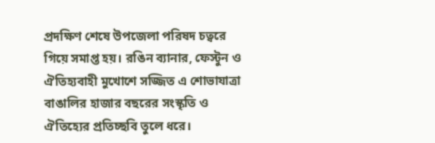প্রদক্ষিণ শেষে উপজেলা পরিষদ চত্বরে গিয়ে সমাপ্ত হয়। রঙিন ব্যানার, ফেস্টুন ও ঐতিহ্যবাহী মুখোশে সজ্জিত এ শোভাযাত্রা বাঙালির হাজার বছরের সংস্কৃতি ও ঐতিহ্যের প্রতিচ্ছবি তুলে ধরে।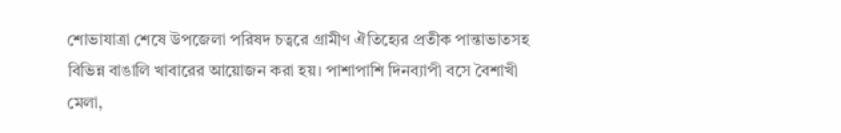শোভাযাত্রা শেষে উপজেলা পরিষদ চত্বরে গ্রামীণ ঐতিহ্যের প্রতীক পান্তাভাতসহ বিভিন্ন বাঙালি খাবারের আয়োজন করা হয়। পাশাপাশি দিনব্যাপী বসে বৈশাখী মেলা,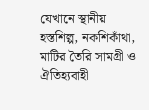যেখানে স্থানীয় হস্তশিল্প, নকশিকাঁথা, মাটির তৈরি সামগ্রী ও ঐতিহ্যবাহী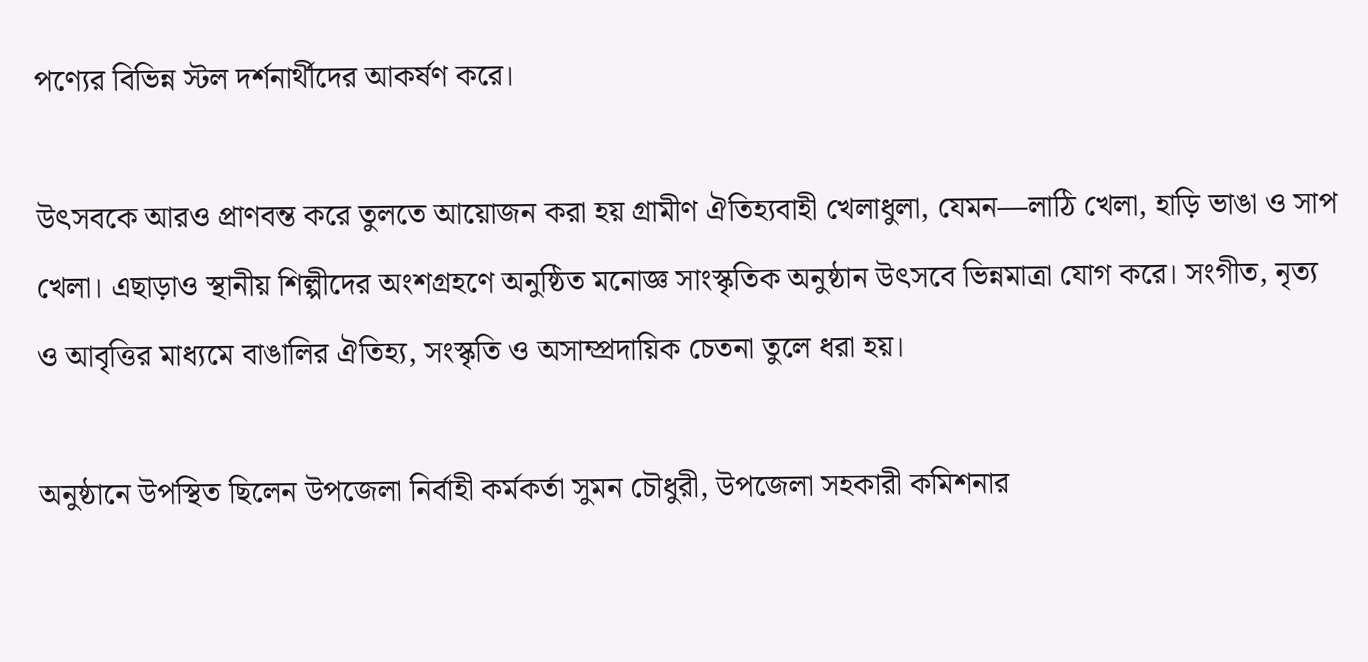পণ্যের বিভিন্ন স্টল দর্শনার্থীদের আকর্ষণ করে।

উৎসবকে আরও প্রাণবন্ত করে তুলতে আয়োজন করা হয় গ্রামীণ ঐতিহ্যবাহী খেলাধুলা, যেমন—লাঠি খেলা, হাড়ি ভাঙা ও সাপ খেলা। এছাড়াও স্থানীয় শিল্পীদের অংশগ্রহণে অনুষ্ঠিত মনোজ্ঞ সাংস্কৃতিক অনুষ্ঠান উৎসবে ভিন্নমাত্রা যোগ করে। সংগীত, নৃত্য ও আবৃত্তির মাধ্যমে বাঙালির ঐতিহ্য, সংস্কৃতি ও অসাম্প্রদায়িক চেতনা তুলে ধরা হয়।

অনুষ্ঠানে উপস্থিত ছিলেন উপজেলা নির্বাহী কর্মকর্তা সুমন চৌধুরী, উপজেলা সহকারী কমিশনার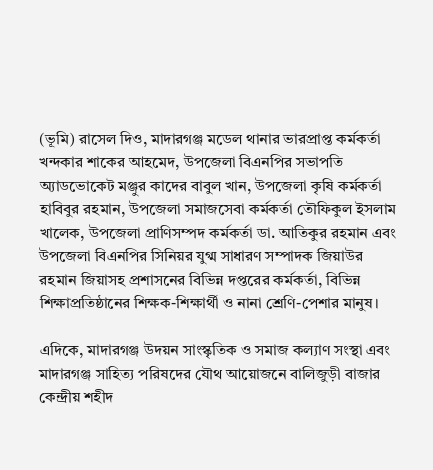(ভূমি) রাসেল দিও, মাদারগঞ্জ মডেল থানার ভারপ্রাপ্ত কর্মকর্তা খন্দকার শাকের আহমেদ, উপজেলা বিএনপির সভাপতি অ্যাডভোকেট মঞ্জুর কাদের বাবুল খান, উপজেলা কৃষি কর্মকর্তা হাবিবুর রহমান, উপজেলা সমাজসেবা কর্মকর্তা তৌফিকুল ইসলাম খালেক, উপজেলা প্রাণিসম্পদ কর্মকর্তা ডা. আতিকুর রহমান এবং উপজেলা বিএনপির সিনিয়র যুগ্ম সাধারণ সম্পাদক জিয়াউর রহমান জিয়াসহ প্রশাসনের বিভিন্ন দপ্তরের কর্মকর্তা, বিভিন্ন শিক্ষাপ্রতিষ্ঠানের শিক্ষক-শিক্ষার্থী ও নানা শ্রেণি-পেশার মানুষ।

এদিকে, মাদারগঞ্জ উদয়ন সাংস্কৃতিক ও সমাজ কল্যাণ সংস্থা এবং মাদারগঞ্জ সাহিত্য পরিষদের যৌথ আয়োজনে বালিজুড়ী বাজার কেন্দ্রীয় শহীদ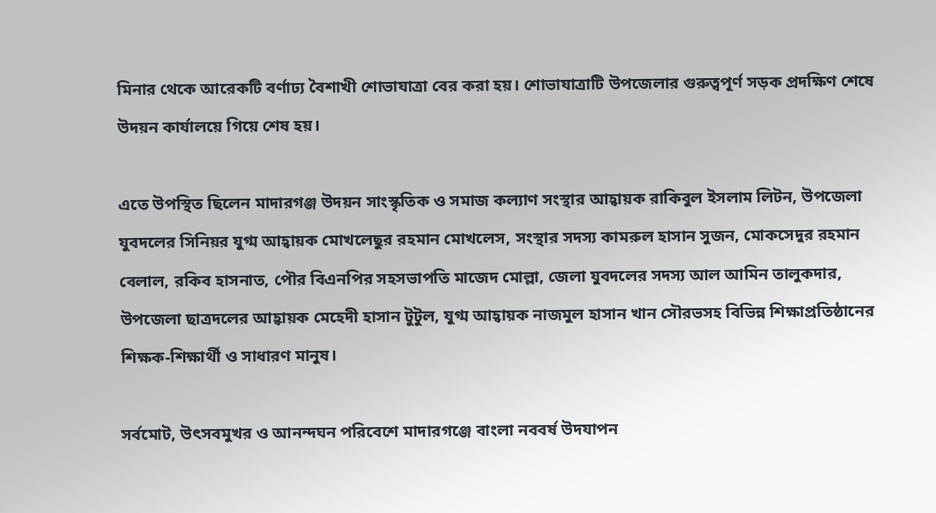মিনার থেকে আরেকটি বর্ণাঢ্য বৈশাখী শোভাযাত্রা বের করা হয়। শোভাযাত্রাটি উপজেলার গুরুত্বপূর্ণ সড়ক প্রদক্ষিণ শেষে উদয়ন কার্যালয়ে গিয়ে শেষ হয়।

এতে উপস্থিত ছিলেন মাদারগঞ্জ উদয়ন সাংস্কৃতিক ও সমাজ কল্যাণ সংস্থার আহ্বায়ক রাকিবুল ইসলাম লিটন, উপজেলা যুবদলের সিনিয়র যুগ্ম আহ্বায়ক মোখলেছুর রহমান মোখলেস, সংস্থার সদস্য কামরুল হাসান সুজন, মোকসেদুর রহমান বেলাল, রকিব হাসনাত, পৌর বিএনপির সহসভাপতি মাজেদ মোল্লা, জেলা যুবদলের সদস্য আল আমিন তালুকদার, উপজেলা ছাত্রদলের আহ্বায়ক মেহেদী হাসান টুটুল, যুগ্ম আহ্বায়ক নাজমুল হাসান খান সৌরভসহ বিভিন্ন শিক্ষাপ্রতিষ্ঠানের শিক্ষক-শিক্ষার্থী ও সাধারণ মানুষ।

সর্বমোট, উৎসবমুখর ও আনন্দঘন পরিবেশে মাদারগঞ্জে বাংলা নববর্ষ উদযাপন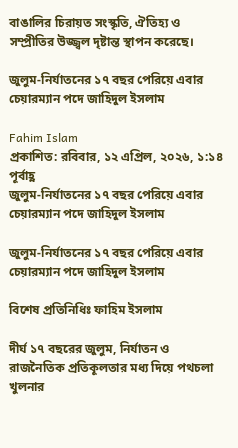বাঙালির চিরায়ত সংস্কৃতি, ঐতিহ্য ও সম্প্রীতির উজ্জ্বল দৃষ্টান্ত স্থাপন করেছে।

জুলুম-নির্যাতনের ১৭ বছর পেরিয়ে এবার চেয়ারম্যান পদে জাহিদুল ইসলাম

Fahim Islam
প্রকাশিত: রবিবার, ১২ এপ্রিল, ২০২৬, ১:১৪ পূর্বাহ্ণ
জুলুম-নির্যাতনের ১৭ বছর পেরিয়ে এবার চেয়ারম্যান পদে জাহিদুল ইসলাম

জুলুম-নির্যাতনের ১৭ বছর পেরিয়ে এবার চেয়ারম্যান পদে জাহিদুল ইসলাম

বিশেষ প্রতিনিধিঃ ফাহিম ইসলাম

দীর্ঘ ১৭ বছরের জুলুম, নির্যাতন ও রাজনৈতিক প্রতিকূলতার মধ্য দিয়ে পথচলা খুলনার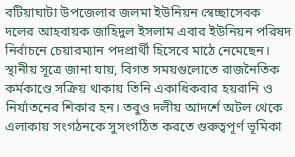বটিয়াঘাটা উপজেলার জলমা ইউনিয়ন স্বেচ্ছাসেবক দলের আহবায়ক জাহিদুল ইসলাম এবার ইউনিয়ন পরিষদ নির্বাচনে চেয়ারম্যান পদপ্রার্থী হিসেবে মাঠে নেমেছেন।
স্থানীয় সূত্রে জানা যায়, বিগত সময়গুলোতে রাজনৈতিক কর্মকাণ্ডে সক্রিয় থাকায় তিনি একাধিকবার হয়রানি ও নির্যাতনের শিকার হন। তবুও দলীয় আদর্শে অটল থেকে এলাকায় সংগঠনকে সুসংগঠিত করতে গুরুত্বপূর্ণ ভূমিকা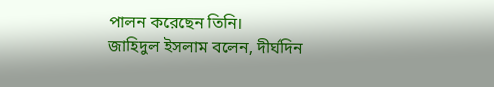পালন করেছেন তিনি।
জাহিদুল ইসলাম বলেন, দীর্ঘদিন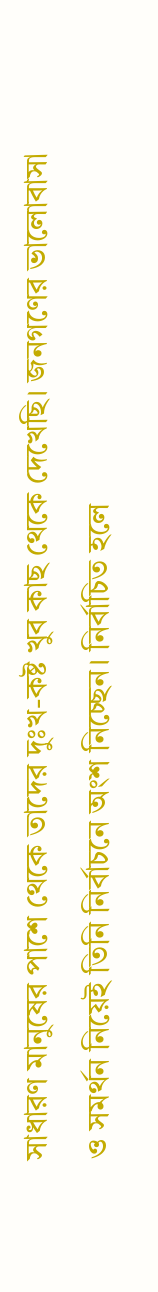সাধারণ মানুষের পাশে থেকে তাদের দুঃখ-কষ্ট খুব কাছ থেকে দেখেছি। জনগণের ভালোবাসা ও সমর্থন নিয়েই তিনি নির্বাচনে অংশ নিচ্ছেন। নির্বাচিত হলে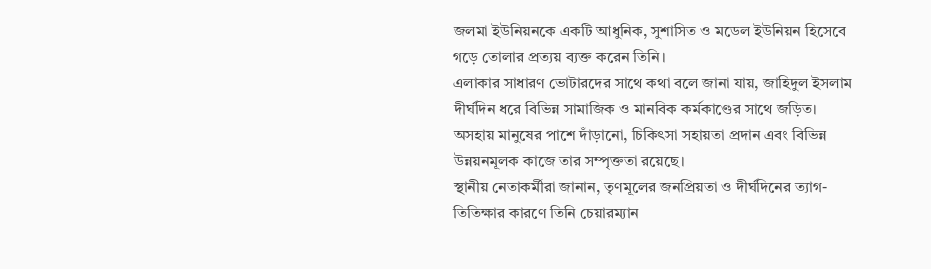জলমা ইউনিয়নকে একটি আধুনিক, সুশাসিত ও মডেল ইউনিয়ন হিসেবে গড়ে তোলার প্রত্যয় ব্যক্ত করেন তিনি।
এলাকার সাধারণ ভোটারদের সাথে কথা বলে জানা যায়, জাহিদুল ইসলাম দীর্ঘদিন ধরে বিভিন্ন সামাজিক ও মানবিক কর্মকাণ্ডের সাথে জড়িত। অসহায় মানুষের পাশে দাঁড়ানো, চিকিৎসা সহায়তা প্রদান এবং বিভিন্ন উন্নয়নমূলক কাজে তার সম্পৃক্ততা রয়েছে।
স্থানীয় নেতাকর্মীরা জানান, তৃণমূলের জনপ্রিয়তা ও দীর্ঘদিনের ত্যাগ-তিতিক্ষার কারণে তিনি চেয়ারম্যান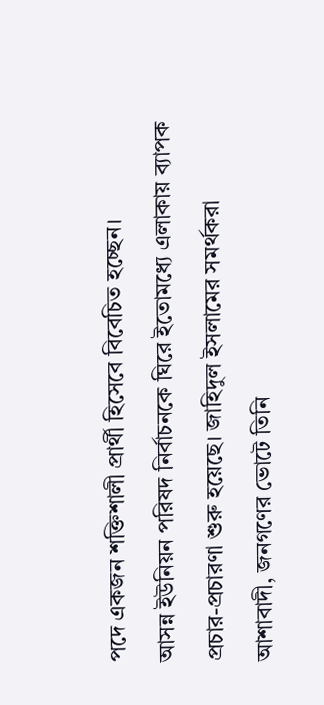পদে একজন শক্তিশালী প্রার্থী হিসেবে বিবেচিত হচ্ছেন।
আসন্ন ইউনিয়ন পরিষদ নির্বাচনকে ঘিরে ইতোমধ্যে এলাকায় ব্যাপক প্রচার-প্রচারণা শুরু হয়েছে। জাহিদুল ইসলামের সমর্থকরা আশাবাদী, জনগণের ভোটে তিনি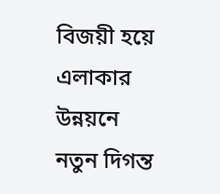বিজয়ী হয়ে এলাকার উন্নয়নে নতুন দিগন্ত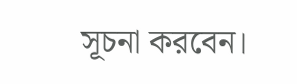সূচনা করবেন।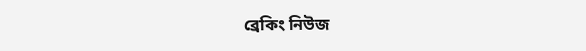ব্রেকিং নিউজ